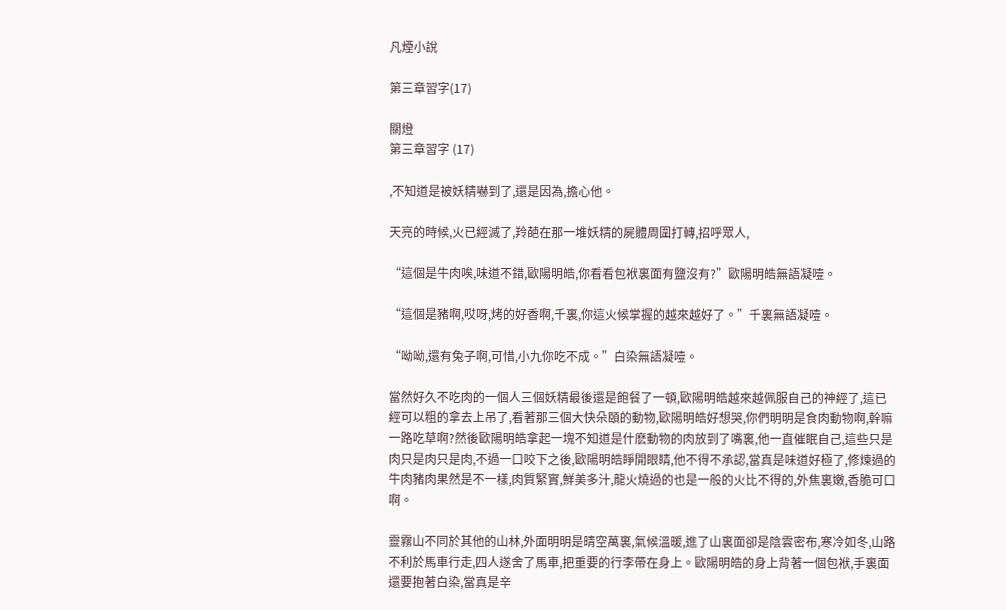凡煙小說

第三章習字(17)

關燈
第三章習字 (17)

,不知道是被妖精嚇到了,還是因為,擔心他。

天亮的時候,火已經滅了,羚葩在那一堆妖精的屍體周圍打轉,招呼眾人,

“這個是牛肉唉,味道不錯,歐陽明皓,你看看包袱裏面有鹽沒有?”歐陽明皓無語凝噎。

“這個是豬啊,哎呀,烤的好香啊,千裏,你這火候掌握的越來越好了。”千裏無語凝噎。

“呦呦,還有兔子啊,可惜,小九你吃不成。”白染無語凝噎。

當然好久不吃肉的一個人三個妖精最後還是飽餐了一頓,歐陽明皓越來越佩服自己的神經了,這已經可以粗的拿去上吊了,看著那三個大快朵頤的動物,歐陽明皓好想哭,你們明明是食肉動物啊,幹嘛一路吃草啊?然後歐陽明皓拿起一塊不知道是什麽動物的肉放到了嘴裏,他一直催眠自己,這些只是肉只是肉只是肉,不過一口咬下之後,歐陽明皓睜開眼睛,他不得不承認,當真是味道好極了,修煉過的牛肉豬肉果然是不一樣,肉質緊實,鮮美多汁,龍火燒過的也是一般的火比不得的,外焦裏嫩,香脆可口啊。

靈霧山不同於其他的山林,外面明明是晴空萬裏,氣候溫暖,進了山裏面卻是陰雲密布,寒冷如冬,山路不利於馬車行走,四人遂舍了馬車,把重要的行李帶在身上。歐陽明皓的身上背著一個包袱,手裏面還要抱著白染,當真是辛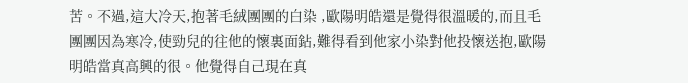苦。不過,這大冷天,抱著毛絨團團的白染 ,歐陽明皓還是覺得很溫暖的,而且毛團團因為寒冷,使勁兒的往他的懷裏面鉆,難得看到他家小染對他投懷送抱,歐陽明皓當真高興的很。他覺得自己現在真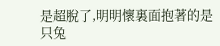是超脫了,明明懷裏面抱著的是只兔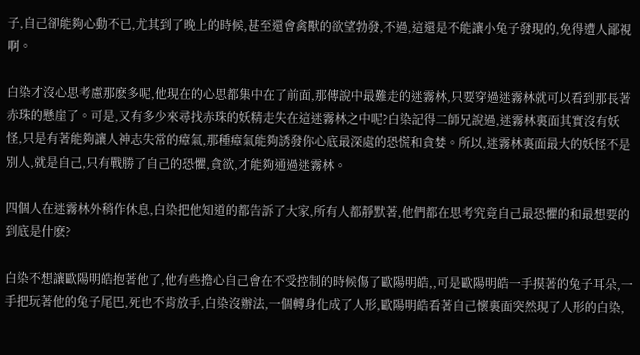子,自己卻能夠心動不已,尤其到了晚上的時候,甚至還會禽獸的欲望勃發,不過,這還是不能讓小兔子發現的,免得遭人鄙視啊。

白染才沒心思考慮那麽多呢,他現在的心思都集中在了前面,那傳說中最難走的迷霧林,只要穿過迷霧林就可以看到那長著赤珠的懸崖了。可是,又有多少來尋找赤珠的妖精走失在這迷霧林之中呢?白染記得二師兄說過,迷霧林裏面其實沒有妖怪,只是有著能夠讓人神志失常的瘴氣,那種瘴氣能夠誘發你心底最深處的恐慌和貪婪。所以,迷霧林裏面最大的妖怪不是別人,就是自己,只有戰勝了自己的恐懼,貪欲,才能夠通過迷霧林。

四個人在迷霧林外稍作休息,白染把他知道的都告訴了大家,所有人都靜默著,他們都在思考究竟自己最恐懼的和最想要的到底是什麽?

白染不想讓歐陽明皓抱著他了,他有些擔心自己會在不受控制的時候傷了歐陽明皓,,可是歐陽明皓一手摸著的兔子耳朵,一手把玩著他的兔子尾巴,死也不肯放手,白染沒辦法,一個轉身化成了人形,歐陽明皓看著自己懷裏面突然現了人形的白染,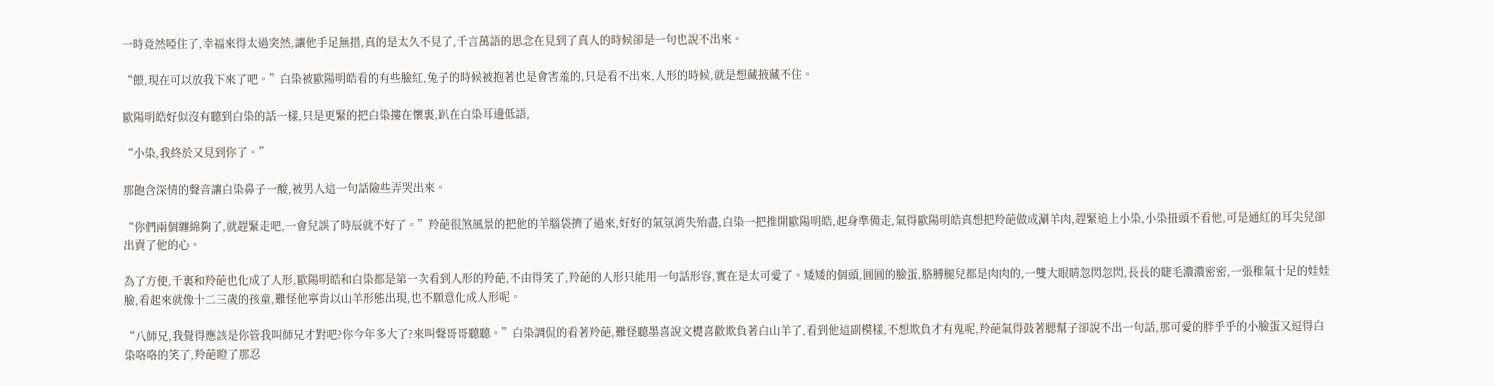一時竟然啞住了,幸福來得太過突然,讓他手足無措,真的是太久不見了,千言萬語的思念在見到了真人的時候卻是一句也說不出來。

“餵,現在可以放我下來了吧。”白染被歐陽明皓看的有些臉紅,兔子的時候被抱著也是會害羞的,只是看不出來,人形的時候,就是想藏掖藏不住。

歐陽明皓好似沒有聽到白染的話一樣,只是更緊的把白染摟在懷裏,趴在白染耳邊低語,

“小染,我終於又見到你了。”

那飽含深情的聲音讓白染鼻子一酸,被男人這一句話險些弄哭出來。

“你們兩個纏綿夠了,就趕緊走吧,一會兒誤了時辰就不好了。”羚葩很煞風景的把他的羊腦袋擠了過來,好好的氣氛消失殆盡,白染一把推開歐陽明皓,起身準備走,氣得歐陽明皓真想把羚葩做成涮羊肉,趕緊追上小染,小染扭頭不看他,可是通紅的耳尖兒卻出賣了他的心。

為了方便,千裏和羚葩也化成了人形,歐陽明皓和白染都是第一次看到人形的羚葩,不由得笑了,羚葩的人形只能用一句話形容,實在是太可愛了。矮矮的個頭,圓圓的臉蛋,胳膊腿兒都是肉肉的,一雙大眼睛忽閃忽閃,長長的睫毛濃濃密密,一張稚氣十足的娃娃臉,看起來就像十二三歲的孩童,難怪他寧肯以山羊形態出現,也不願意化成人形呢。

“八師兄,我覺得應該是你管我叫師兄才對吧?你今年多大了?來叫聲哥哥聽聽。”白染調侃的看著羚葩,難怪聽墨喜說文檚喜歡欺負著白山羊了,看到他這副模樣,不想欺負才有鬼呢,羚葩氣得鼓著腮幫子卻說不出一句話,那可愛的胖乎乎的小臉蛋又逗得白染咯咯的笑了,羚葩瞪了那忍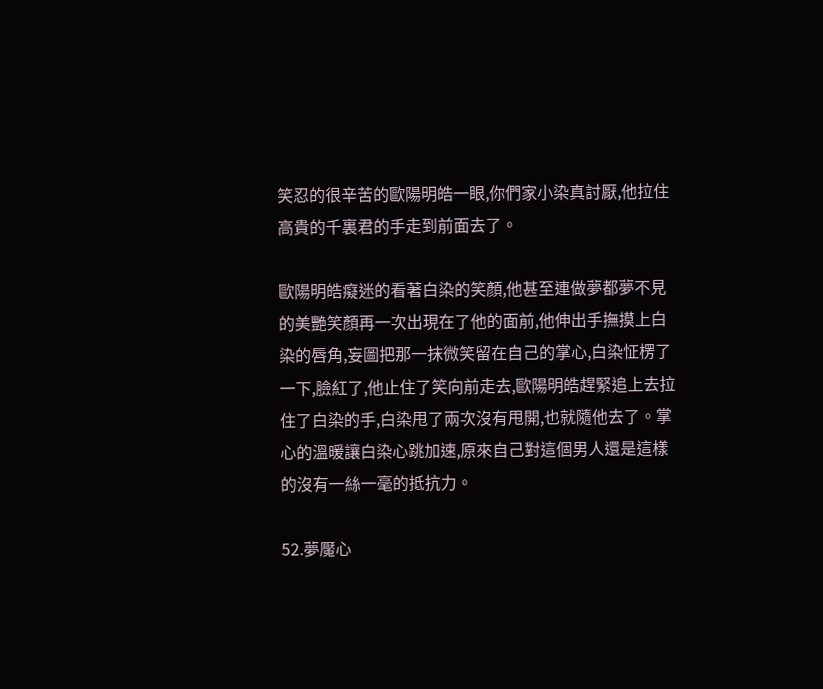笑忍的很辛苦的歐陽明皓一眼,你們家小染真討厭,他拉住高貴的千裏君的手走到前面去了。

歐陽明皓癡迷的看著白染的笑顏,他甚至連做夢都夢不見的美艷笑顏再一次出現在了他的面前,他伸出手撫摸上白染的唇角,妄圖把那一抹微笑留在自己的掌心,白染怔楞了一下,臉紅了,他止住了笑向前走去,歐陽明皓趕緊追上去拉住了白染的手,白染甩了兩次沒有甩開,也就隨他去了。掌心的溫暖讓白染心跳加速,原來自己對這個男人還是這樣的沒有一絲一毫的抵抗力。

52.夢魘心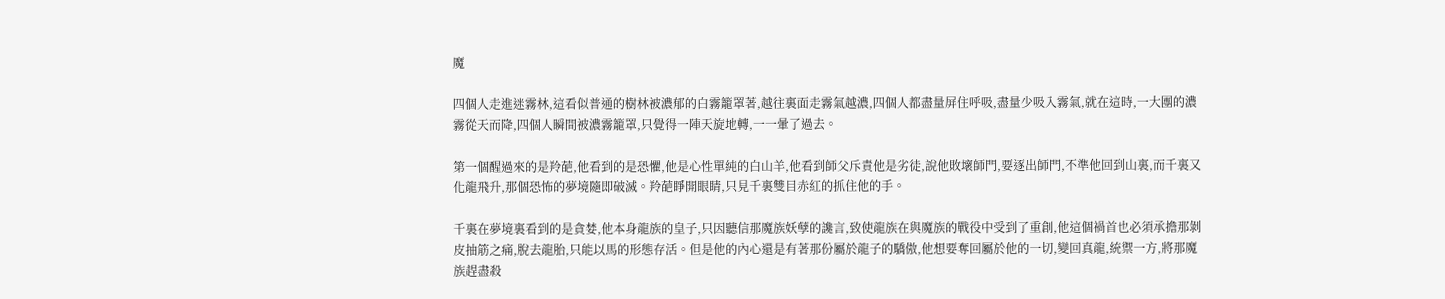魔

四個人走進迷霧林,這看似普通的樹林被濃郁的白霧籠罩著,越往裏面走霧氣越濃,四個人都盡量屏住呼吸,盡量少吸入霧氣,就在這時,一大團的濃霧從天而降,四個人瞬間被濃霧籠罩,只覺得一陣天旋地轉,一一暈了過去。

第一個醒過來的是羚葩,他看到的是恐懼,他是心性單純的白山羊,他看到師父斥責他是劣徒,說他敗壞師門,要逐出師門,不準他回到山裏,而千裏又化龍飛升,那個恐怖的夢境隨即破滅。羚葩睜開眼睛,只見千裏雙目赤紅的抓住他的手。

千裏在夢境裏看到的是貪婪,他本身龍族的皇子,只因聽信那魔族妖孽的讒言,致使龍族在與魔族的戰役中受到了重創,他這個禍首也必須承擔那剝皮抽筋之痛,脫去龍胎,只能以馬的形態存活。但是他的內心還是有著那份屬於龍子的驕傲,他想要奪回屬於他的一切,變回真龍,統禦一方,將那魔族趕盡殺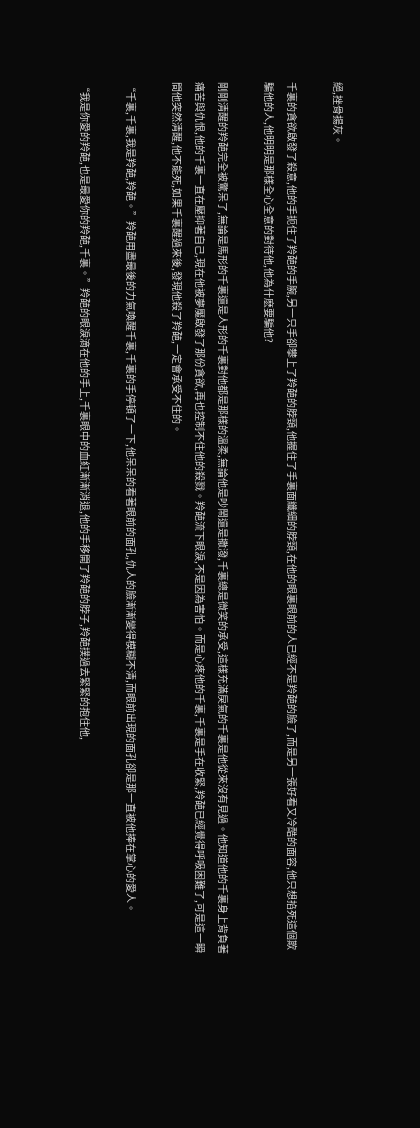絕,挫骨揚灰。

千裏的貪欲啟發了殺意,他的手扼住了羚葩的手腕,另一只手卻攀上了羚葩的脖頸,他握住了手裏面纖細的脖頸,在他的眼裏眼前的人已經不是羚葩的臉了,而是另一張好看又冷酷的面容,他只想掐死這個欺騙他的人,他明明是那樣全心全意的對待他,他為什麽要騙他?

剛剛清醒的羚葩完全被驚呆了,無論是馬形的千裏還是人形的千裏對他都是那樣的溫柔,無論他是吵鬧還是撒潑,千裏總是微笑的承受,這樣充滿戾氣的千裏是他從來沒有見過。他知道他的千裏身上背負著痛苦與仇恨,他的千裏一直在壓抑著自己,現在他被夢魘啟發了那份貪欲,再也控制不住他的殺戮。羚葩流下眼淚,不是因為害怕。而是心疼他的千裏,千裏是手在收緊,羚葩已經覺得呼吸困難了,可是這一瞬間他突然清醒,他不能死,如果千裏醒過來後,發現他殺了羚葩,一定會承受不住的。

“千裏,千裏,我是羚葩,羚葩。”羚葩用盡最後的力氣喚醒千裏,千裏的手停頓了一下,他呆呆的看著眼前的面孔,仇人的臉漸漸變得模糊不清,而眼前出現的面孔卻是那一直被他捧在掌心的愛人。

“我是你愛的羚葩,也是最愛你的羚葩,千裏。”羚葩的眼淚滴在他的手上,千裏眼中的血紅漸漸消退,他的手移開了羚葩的脖子,羚葩撲過去緊緊的抱住他,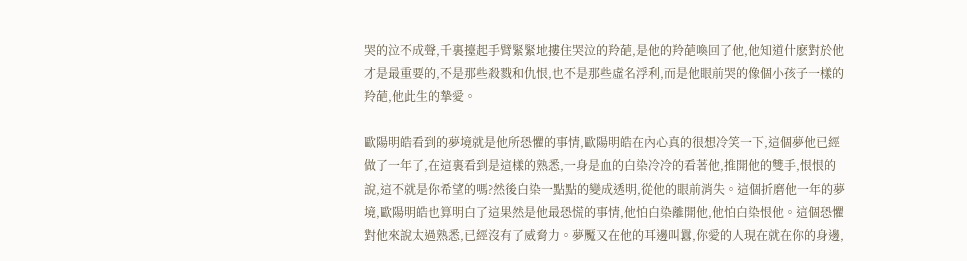哭的泣不成聲,千裏擡起手臂緊緊地摟住哭泣的羚葩,是他的羚葩喚回了他,他知道什麽對於他才是最重要的,不是那些殺戮和仇恨,也不是那些虛名浮利,而是他眼前哭的像個小孩子一樣的羚葩,他此生的摯愛。

歐陽明皓看到的夢境就是他所恐懼的事情,歐陽明皓在內心真的很想冷笑一下,這個夢他已經做了一年了,在這裏看到是這樣的熟悉,一身是血的白染冷冷的看著他,推開他的雙手,恨恨的說,這不就是你希望的嗎?然後白染一點點的變成透明,從他的眼前消失。這個折磨他一年的夢境,歐陽明皓也算明白了這果然是他最恐慌的事情,他怕白染離開他,他怕白染恨他。這個恐懼對他來說太過熟悉,已經沒有了威脅力。夢魘又在他的耳邊叫囂,你愛的人現在就在你的身邊,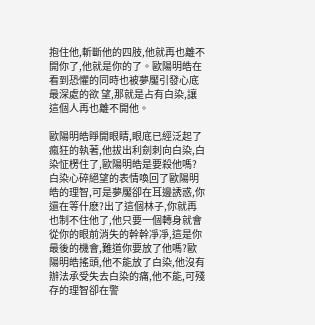抱住他,斬斷他的四肢,他就再也離不開你了,他就是你的了。歐陽明皓在看到恐懼的同時也被夢魘引發心底最深處的欲 望,那就是占有白染,讓這個人再也離不開他。

歐陽明皓睜開眼睛,眼底已經泛起了瘋狂的執著,他拔出利劍刺向白染,白染怔楞住了,歐陽明皓是要殺他嗎?白染心碎絕望的表情喚回了歐陽明皓的理智,可是夢魘卻在耳邊誘惑,你還在等什麽?出了這個林子,你就再也制不住他了,他只要一個轉身就會從你的眼前消失的幹幹凈凈,這是你最後的機會,難道你要放了他嗎?歐陽明皓搖頭,他不能放了白染,他沒有辦法承受失去白染的痛,他不能,可殘存的理智卻在警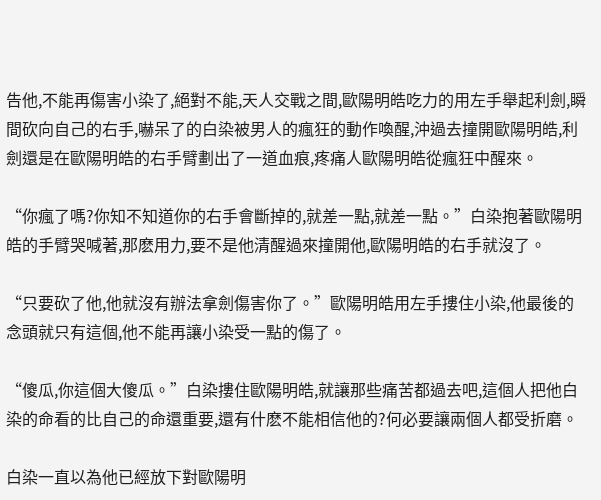告他,不能再傷害小染了,絕對不能,天人交戰之間,歐陽明皓吃力的用左手舉起利劍,瞬間砍向自己的右手,嚇呆了的白染被男人的瘋狂的動作喚醒,沖過去撞開歐陽明皓,利劍還是在歐陽明皓的右手臂劃出了一道血痕,疼痛人歐陽明皓從瘋狂中醒來。

“你瘋了嗎?你知不知道你的右手會斷掉的,就差一點,就差一點。”白染抱著歐陽明皓的手臂哭喊著,那麽用力,要不是他清醒過來撞開他,歐陽明皓的右手就沒了。

“只要砍了他,他就沒有辦法拿劍傷害你了。”歐陽明皓用左手摟住小染,他最後的念頭就只有這個,他不能再讓小染受一點的傷了。

“傻瓜,你這個大傻瓜。”白染摟住歐陽明皓,就讓那些痛苦都過去吧,這個人把他白染的命看的比自己的命還重要,還有什麽不能相信他的?何必要讓兩個人都受折磨。

白染一直以為他已經放下對歐陽明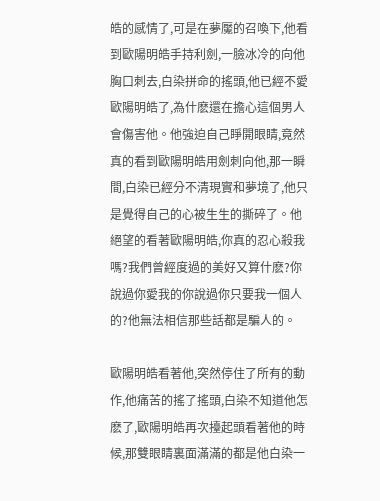皓的感情了,可是在夢魘的召喚下,他看到歐陽明皓手持利劍,一臉冰冷的向他胸口刺去,白染拼命的搖頭,他已經不愛歐陽明皓了,為什麽還在擔心這個男人會傷害他。他強迫自己睜開眼睛,竟然真的看到歐陽明皓用劍刺向他,那一瞬間,白染已經分不清現實和夢境了,他只是覺得自己的心被生生的撕碎了。他絕望的看著歐陽明皓,你真的忍心殺我嗎?我們曾經度過的美好又算什麽?你說過你愛我的你說過你只要我一個人的?他無法相信那些話都是騙人的。

歐陽明皓看著他,突然停住了所有的動作,他痛苦的搖了搖頭,白染不知道他怎麽了,歐陽明皓再次擡起頭看著他的時候,那雙眼睛裏面滿滿的都是他白染一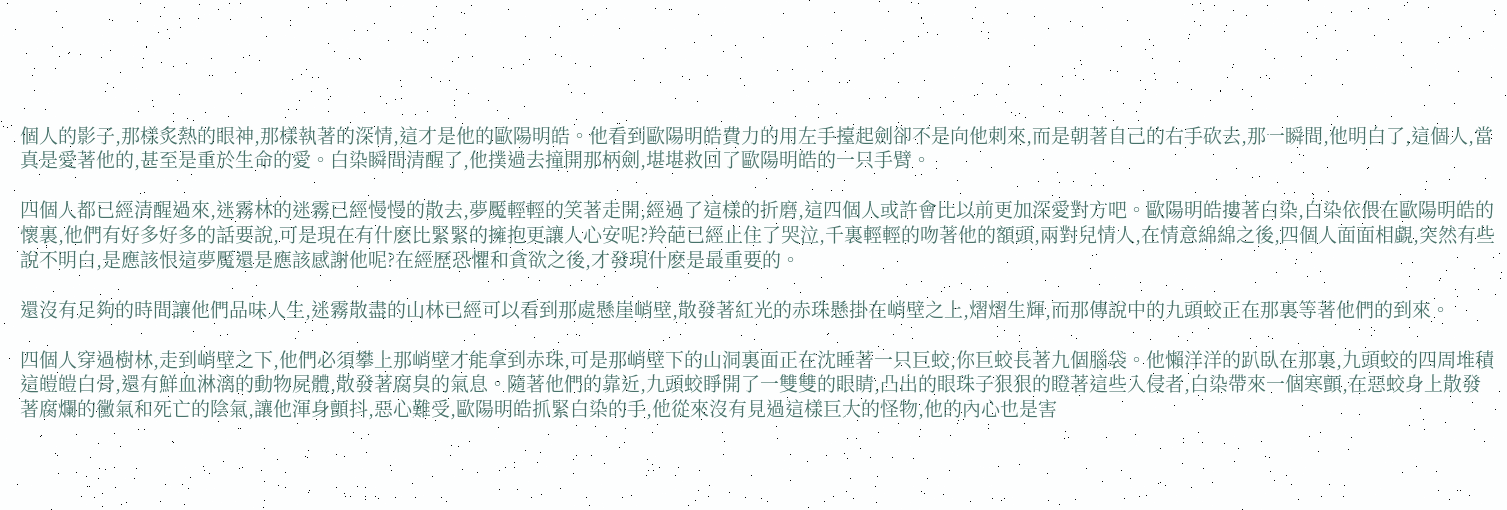個人的影子,那樣炙熱的眼神,那樣執著的深情,這才是他的歐陽明皓。他看到歐陽明皓費力的用左手擡起劍卻不是向他刺來,而是朝著自己的右手砍去,那一瞬間,他明白了,這個人,當真是愛著他的,甚至是重於生命的愛。白染瞬間清醒了,他撲過去撞開那柄劍,堪堪救回了歐陽明皓的一只手臂。

四個人都已經清醒過來,迷霧林的迷霧已經慢慢的散去,夢魘輕輕的笑著走開,經過了這樣的折磨,這四個人或許會比以前更加深愛對方吧。歐陽明皓摟著白染,白染依偎在歐陽明皓的懷裏,他們有好多好多的話要說,可是現在有什麽比緊緊的擁抱更讓人心安呢?羚葩已經止住了哭泣,千裏輕輕的吻著他的額頭,兩對兒情人,在情意綿綿之後,四個人面面相覷,突然有些說不明白,是應該恨這夢魘還是應該感謝他呢?在經歷恐懼和貪欲之後,才發現什麽是最重要的。

還沒有足夠的時間讓他們品味人生,迷霧散盡的山林已經可以看到那處懸崖峭壁,散發著紅光的赤珠懸掛在峭壁之上,熠熠生輝,而那傳說中的九頭蛟正在那裏等著他們的到來。

四個人穿過樹林,走到峭壁之下,他們必須攀上那峭壁才能拿到赤珠,可是那峭壁下的山洞裏面正在沈睡著一只巨蛟,你巨蛟長著九個腦袋。他懶洋洋的趴臥在那裏,九頭蛟的四周堆積這皚皚白骨,還有鮮血淋漓的動物屍體,散發著腐臭的氣息。隨著他們的靠近,九頭蛟睜開了一雙雙的眼睛,凸出的眼珠子狠狠的瞪著這些入侵者,白染帶來一個寒顫,在惡蛟身上散發著腐爛的黴氣和死亡的陰氣,讓他渾身顫抖,惡心難受,歐陽明皓抓緊白染的手,他從來沒有見過這樣巨大的怪物,他的內心也是害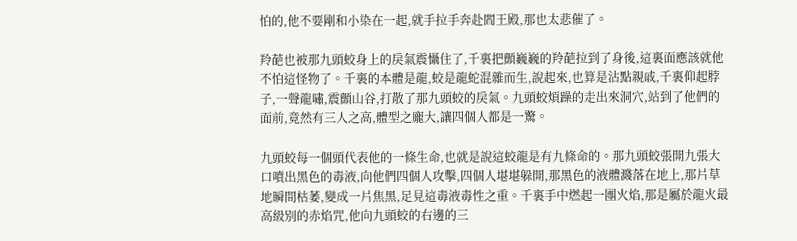怕的,他不要剛和小染在一起,就手拉手奔赴閻王殿,那也太悲催了。

羚葩也被那九頭蛟身上的戾氣震懾住了,千裏把顫巍巍的羚葩拉到了身後,這裏面應該就他不怕這怪物了。千裏的本體是龍,蛟是龍蛇混雜而生,說起來,也算是沾點親戚,千裏仰起脖子,一聲龍嘯,震顫山谷,打散了那九頭蛟的戾氣。九頭蛟煩躁的走出來洞穴,站到了他們的面前,竟然有三人之高,體型之龐大,讓四個人都是一驚。

九頭蛟每一個頭代表他的一條生命,也就是說這蛟龍是有九條命的。那九頭蛟張開九張大口噴出黑色的毒液,向他們四個人攻擊,四個人堪堪躲開,那黑色的液體濺落在地上,那片草地瞬間枯萎,變成一片焦黑,足見這毒液毒性之重。千裏手中燃起一團火焰,那是屬於龍火最高級別的赤焰咒,他向九頭蛟的右邊的三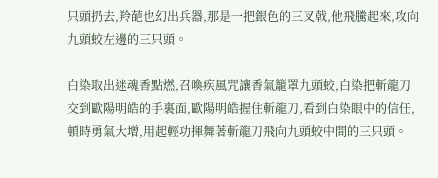只頭扔去,羚葩也幻出兵器,那是一把銀色的三叉戟,他飛騰起來,攻向九頭蛟左邊的三只頭。

白染取出迷魂香點燃,召喚疾風咒讓香氣籠罩九頭蛟,白染把斬龍刀交到歐陽明皓的手裏面,歐陽明皓握住斬龍刀,看到白染眼中的信任,頓時勇氣大增,用起輕功揮舞著斬龍刀飛向九頭蛟中間的三只頭。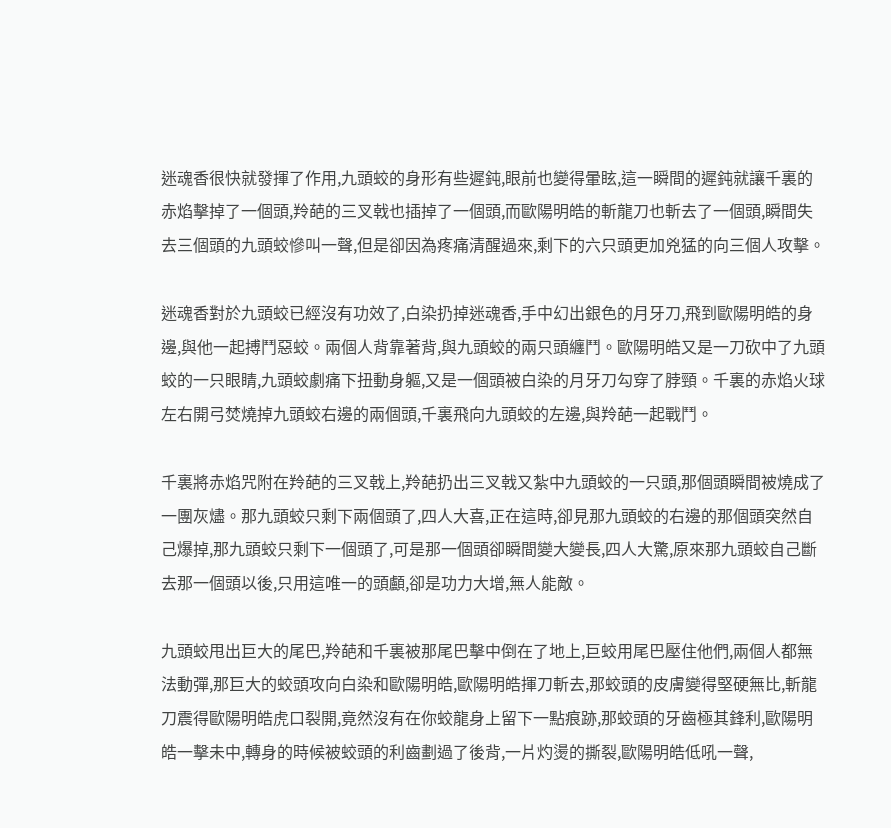迷魂香很快就發揮了作用,九頭蛟的身形有些遲鈍,眼前也變得暈眩,這一瞬間的遲鈍就讓千裏的赤焰擊掉了一個頭,羚葩的三叉戟也插掉了一個頭,而歐陽明皓的斬龍刀也斬去了一個頭,瞬間失去三個頭的九頭蛟慘叫一聲,但是卻因為疼痛清醒過來,剩下的六只頭更加兇猛的向三個人攻擊。

迷魂香對於九頭蛟已經沒有功效了,白染扔掉迷魂香,手中幻出銀色的月牙刀,飛到歐陽明皓的身邊,與他一起搏鬥惡蛟。兩個人背靠著背,與九頭蛟的兩只頭纏鬥。歐陽明皓又是一刀砍中了九頭蛟的一只眼睛,九頭蛟劇痛下扭動身軀,又是一個頭被白染的月牙刀勾穿了脖頸。千裏的赤焰火球左右開弓焚燒掉九頭蛟右邊的兩個頭,千裏飛向九頭蛟的左邊,與羚葩一起戰鬥。

千裏將赤焰咒附在羚葩的三叉戟上,羚葩扔出三叉戟又紮中九頭蛟的一只頭,那個頭瞬間被燒成了一團灰燼。那九頭蛟只剩下兩個頭了,四人大喜,正在這時,卻見那九頭蛟的右邊的那個頭突然自己爆掉,那九頭蛟只剩下一個頭了,可是那一個頭卻瞬間變大變長,四人大驚,原來那九頭蛟自己斷去那一個頭以後,只用這唯一的頭顱,卻是功力大增,無人能敵。

九頭蛟甩出巨大的尾巴,羚葩和千裏被那尾巴擊中倒在了地上,巨蛟用尾巴壓住他們,兩個人都無法動彈,那巨大的蛟頭攻向白染和歐陽明皓,歐陽明皓揮刀斬去,那蛟頭的皮膚變得堅硬無比,斬龍刀震得歐陽明皓虎口裂開,竟然沒有在你蛟龍身上留下一點痕跡,那蛟頭的牙齒極其鋒利,歐陽明皓一擊未中,轉身的時候被蛟頭的利齒劃過了後背,一片灼燙的撕裂,歐陽明皓低吼一聲,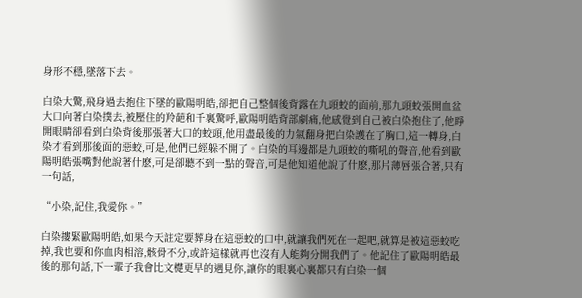身形不穩,墜落下去。

白染大驚,飛身過去抱住下墜的歐陽明皓,卻把自己整個後背露在九頭蛟的面前,那九頭蛟張開血盆大口向著白染撲去,被壓住的羚葩和千裏驚呼,歐陽明皓背部劇痛,他感覺到自己被白染抱住了,他睜開眼睛卻看到白染背後那張著大口的蛟頭,他用盡最後的力氣翻身把白染護在了胸口,這一轉身,白染才看到那後面的惡蛟,可是,他們已經躲不開了。白染的耳邊都是九頭蛟的嘶吼的聲音,他看到歐陽明皓張嘴對他說著什麽,可是卻聽不到一點的聲音,可是他知道他說了什麽,那片薄唇張合著,只有一句話,

“小染,記住,我愛你。”

白染摟緊歐陽明皓,如果今天註定要葬身在這惡蛟的口中,就讓我們死在一起吧,就算是被這惡蛟吃掉,我也要和你血肉相溶,骸骨不分,或許這樣就再也沒有人能夠分開我們了。他記住了歐陽明皓最後的那句話,下一輩子我會比文檚更早的遇見你,讓你的眼裏心裏都只有白染一個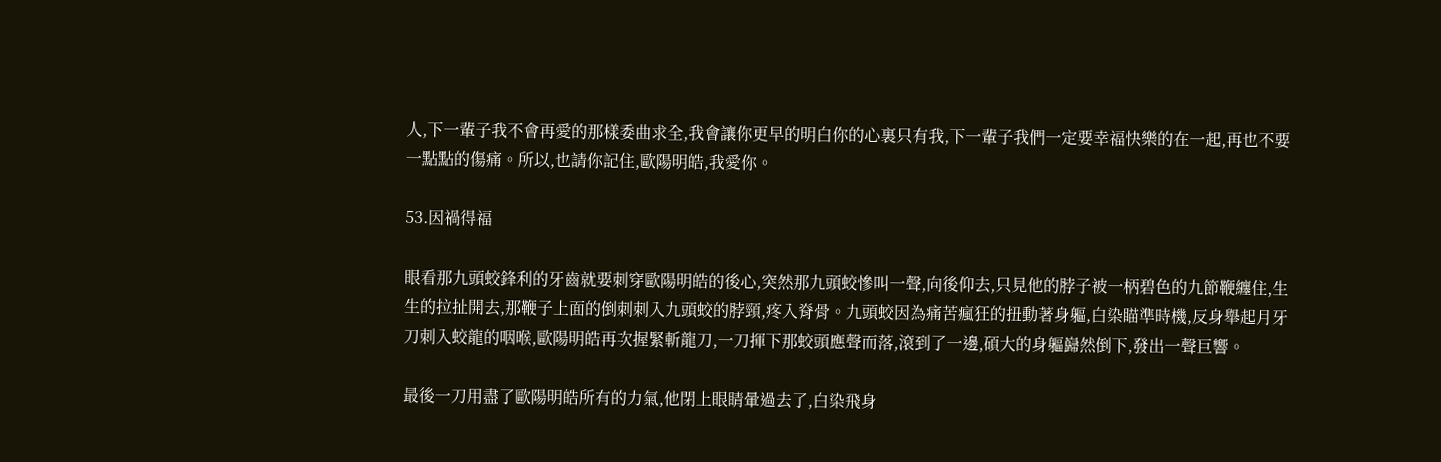人,下一輩子我不會再愛的那樣委曲求全,我會讓你更早的明白你的心裏只有我,下一輩子我們一定要幸福快樂的在一起,再也不要一點點的傷痛。所以,也請你記住,歐陽明皓,我愛你。

53.因禍得福

眼看那九頭蛟鋒利的牙齒就要刺穿歐陽明皓的後心,突然那九頭蛟慘叫一聲,向後仰去,只見他的脖子被一柄碧色的九節鞭纏住,生生的拉扯開去,那鞭子上面的倒刺刺入九頭蛟的脖頸,疼入脊骨。九頭蛟因為痛苦瘋狂的扭動著身軀,白染瞄準時機,反身舉起月牙刀刺入蛟龍的咽喉,歐陽明皓再次握緊斬龍刀,一刀揮下那蛟頭應聲而落,滾到了一邊,碩大的身軀巋然倒下,發出一聲巨響。

最後一刀用盡了歐陽明皓所有的力氣,他閉上眼睛暈過去了,白染飛身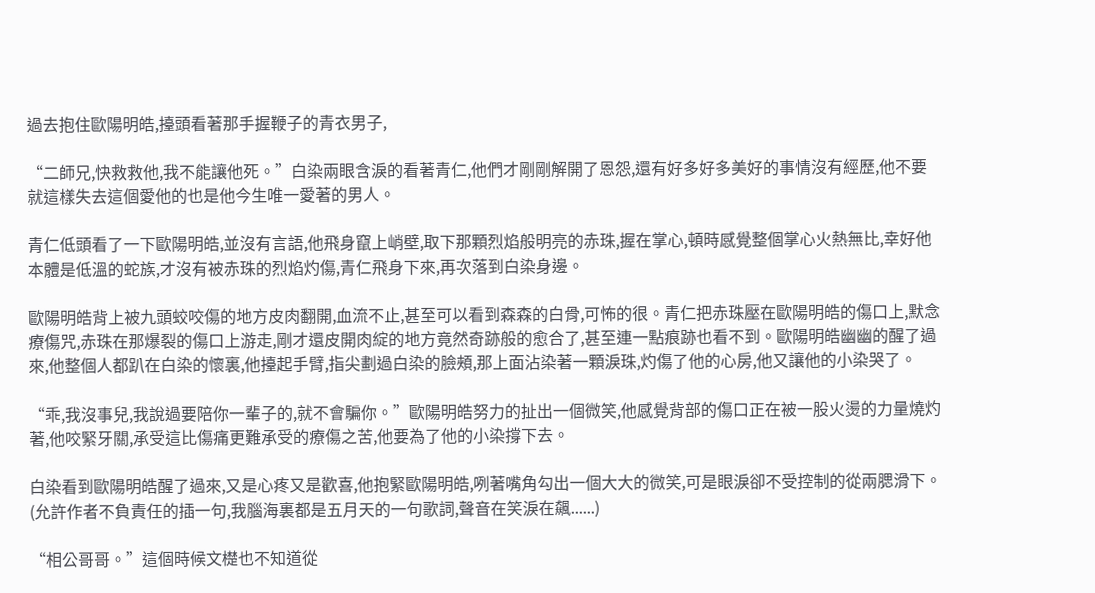過去抱住歐陽明皓,擡頭看著那手握鞭子的青衣男子,

“二師兄,快救救他,我不能讓他死。”白染兩眼含淚的看著青仁,他們才剛剛解開了恩怨,還有好多好多美好的事情沒有經歷,他不要就這樣失去這個愛他的也是他今生唯一愛著的男人。

青仁低頭看了一下歐陽明皓,並沒有言語,他飛身竄上峭壁,取下那顆烈焰般明亮的赤珠,握在掌心,頓時感覺整個掌心火熱無比,幸好他本體是低溫的蛇族,才沒有被赤珠的烈焰灼傷,青仁飛身下來,再次落到白染身邊。

歐陽明皓背上被九頭蛟咬傷的地方皮肉翻開,血流不止,甚至可以看到森森的白骨,可怖的很。青仁把赤珠壓在歐陽明皓的傷口上,默念療傷咒,赤珠在那爆裂的傷口上游走,剛才還皮開肉綻的地方竟然奇跡般的愈合了,甚至連一點痕跡也看不到。歐陽明皓幽幽的醒了過來,他整個人都趴在白染的懷裏,他擡起手臂,指尖劃過白染的臉頰,那上面沾染著一顆淚珠,灼傷了他的心房,他又讓他的小染哭了。

“乖,我沒事兒,我說過要陪你一輩子的,就不會騙你。”歐陽明皓努力的扯出一個微笑,他感覺背部的傷口正在被一股火燙的力量燒灼著,他咬緊牙關,承受這比傷痛更難承受的療傷之苦,他要為了他的小染撐下去。

白染看到歐陽明皓醒了過來,又是心疼又是歡喜,他抱緊歐陽明皓,咧著嘴角勾出一個大大的微笑,可是眼淚卻不受控制的從兩腮滑下。(允許作者不負責任的插一句,我腦海裏都是五月天的一句歌詞,聲音在笑淚在飆......)

“相公哥哥。”這個時候文檚也不知道從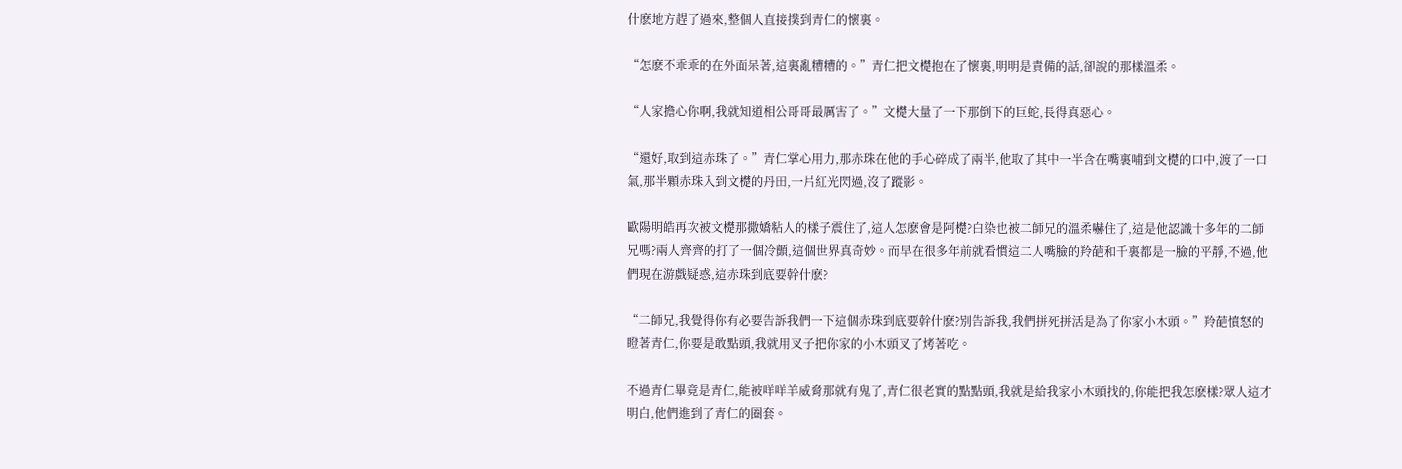什麽地方趕了過來,整個人直接撲到青仁的懷裏。

“怎麽不乖乖的在外面呆著,這裏亂糟糟的。”青仁把文檚抱在了懷裏,明明是責備的話,卻說的那樣溫柔。

“人家擔心你啊,我就知道相公哥哥最厲害了。”文檚大量了一下那倒下的巨蛇,長得真惡心。

“還好,取到這赤珠了。”青仁掌心用力,那赤珠在他的手心碎成了兩半,他取了其中一半含在嘴裏哺到文檚的口中,渡了一口氣,那半顆赤珠入到文檚的丹田,一片紅光閃過,沒了蹤影。

歐陽明皓再次被文檚那撒嬌粘人的樣子震住了,這人怎麽會是阿檚?白染也被二師兄的溫柔嚇住了,這是他認識十多年的二師兄嗎?兩人齊齊的打了一個冷顫,這個世界真奇妙。而早在很多年前就看慣這二人嘴臉的羚葩和千裏都是一臉的平靜,不過,他們現在游戲疑惑,這赤珠到底要幹什麽?

“二師兄,我覺得你有必要告訴我們一下這個赤珠到底要幹什麽?別告訴我,我們拼死拼活是為了你家小木頭。”羚葩憤怒的瞪著青仁,你要是敢點頭,我就用叉子把你家的小木頭叉了烤著吃。

不過青仁畢竟是青仁,能被咩咩羊威脅那就有鬼了,青仁很老實的點點頭,我就是給我家小木頭找的,你能把我怎麽樣?眾人這才明白,他們進到了青仁的圈套。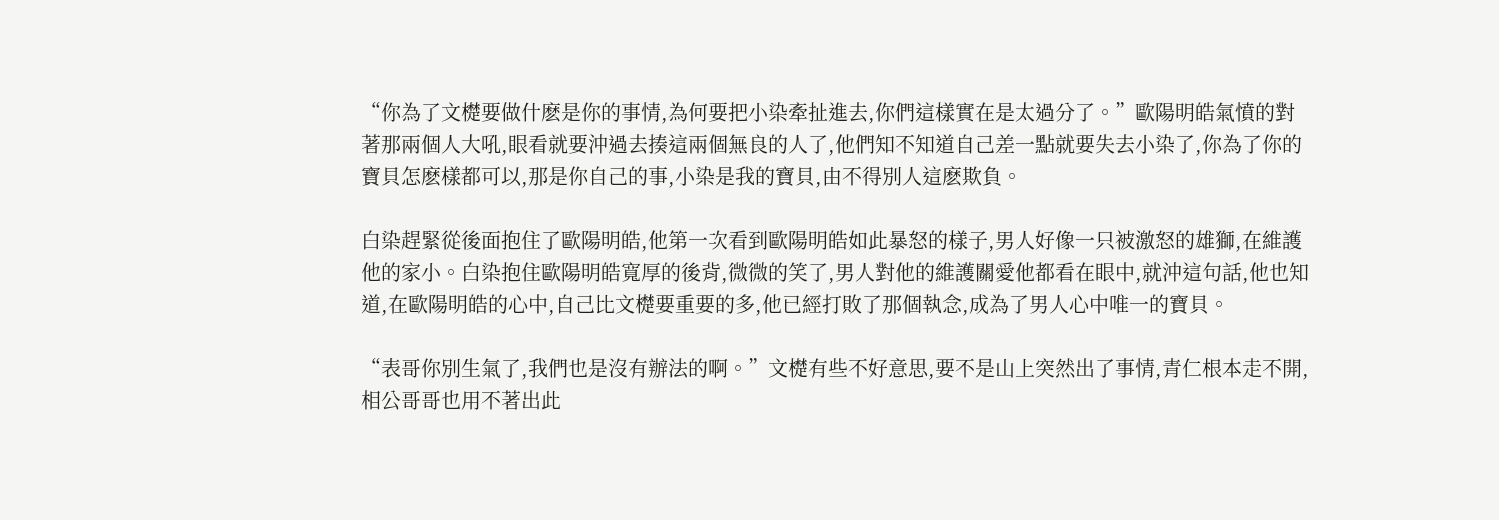“你為了文檚要做什麽是你的事情,為何要把小染牽扯進去,你們這樣實在是太過分了。”歐陽明皓氣憤的對著那兩個人大吼,眼看就要沖過去揍這兩個無良的人了,他們知不知道自己差一點就要失去小染了,你為了你的寶貝怎麽樣都可以,那是你自己的事,小染是我的寶貝,由不得別人這麽欺負。

白染趕緊從後面抱住了歐陽明皓,他第一次看到歐陽明皓如此暴怒的樣子,男人好像一只被激怒的雄獅,在維護他的家小。白染抱住歐陽明皓寬厚的後背,微微的笑了,男人對他的維護關愛他都看在眼中,就沖這句話,他也知道,在歐陽明皓的心中,自己比文檚要重要的多,他已經打敗了那個執念,成為了男人心中唯一的寶貝。

“表哥你別生氣了,我們也是沒有辦法的啊。”文檚有些不好意思,要不是山上突然出了事情,青仁根本走不開,相公哥哥也用不著出此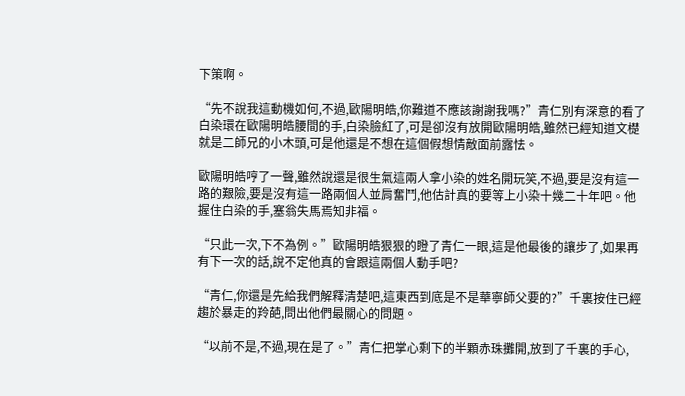下策啊。

“先不說我這動機如何,不過,歐陽明皓,你難道不應該謝謝我嗎?”青仁別有深意的看了白染環在歐陽明皓腰間的手,白染臉紅了,可是卻沒有放開歐陽明皓,雖然已經知道文檚就是二師兄的小木頭,可是他還是不想在這個假想情敵面前露怯。

歐陽明皓哼了一聲,雖然說還是很生氣這兩人拿小染的姓名開玩笑,不過,要是沒有這一路的艱險,要是沒有這一路兩個人並肩奮鬥,他估計真的要等上小染十幾二十年吧。他握住白染的手,塞翁失馬焉知非福。

“只此一次,下不為例。”歐陽明皓狠狠的瞪了青仁一眼,這是他最後的讓步了,如果再有下一次的話,說不定他真的會跟這兩個人動手吧?

“青仁,你還是先給我們解釋清楚吧,這東西到底是不是華寧師父要的?”千裏按住已經趨於暴走的羚葩,問出他們最關心的問題。

“以前不是,不過,現在是了。”青仁把掌心剩下的半顆赤珠攤開,放到了千裏的手心,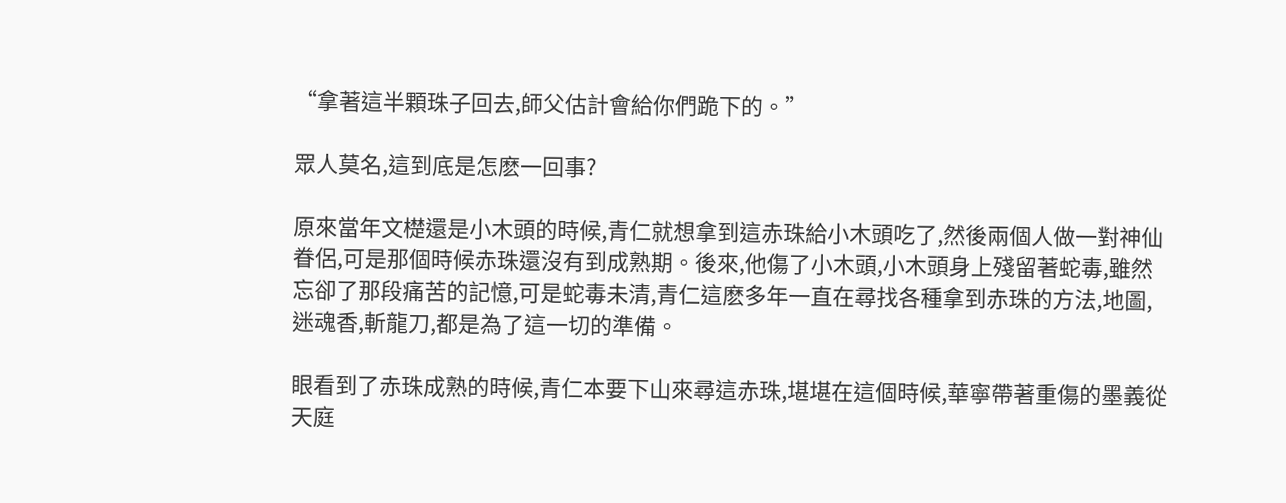“拿著這半顆珠子回去,師父估計會給你們跪下的。”

眾人莫名,這到底是怎麽一回事?

原來當年文檚還是小木頭的時候,青仁就想拿到這赤珠給小木頭吃了,然後兩個人做一對神仙眷侶,可是那個時候赤珠還沒有到成熟期。後來,他傷了小木頭,小木頭身上殘留著蛇毒,雖然忘卻了那段痛苦的記憶,可是蛇毒未清,青仁這麽多年一直在尋找各種拿到赤珠的方法,地圖,迷魂香,斬龍刀,都是為了這一切的準備。

眼看到了赤珠成熟的時候,青仁本要下山來尋這赤珠,堪堪在這個時候,華寧帶著重傷的墨義從天庭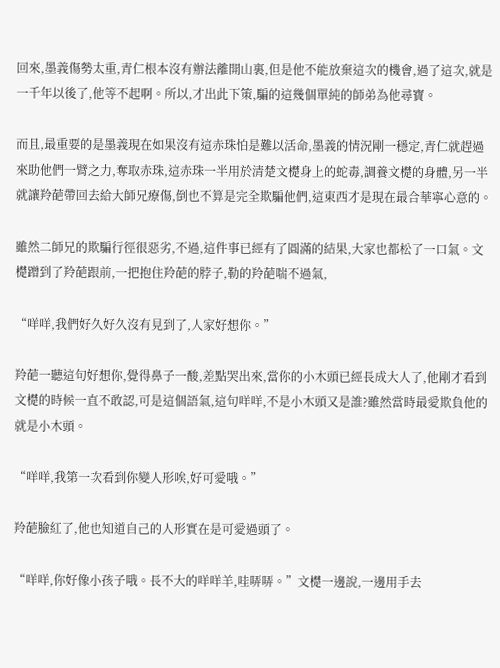回來,墨義傷勢太重,青仁根本沒有辦法離開山裏,但是他不能放棄這次的機會,過了這次,就是一千年以後了,他等不起啊。所以,才出此下策,騙的這幾個單純的師弟為他尋寶。

而且,最重要的是墨義現在如果沒有這赤珠怕是難以活命,墨義的情況剛一穩定,青仁就趕過來助他們一臂之力,奪取赤珠,這赤珠一半用於清楚文檚身上的蛇毒,調養文檚的身體,另一半就讓羚葩帶回去給大師兄療傷,倒也不算是完全欺騙他們,這東西才是現在最合華寧心意的。

雖然二師兄的欺騙行徑很惡劣,不過,這件事已經有了圓滿的結果,大家也都松了一口氣。文檚蹭到了羚葩跟前,一把抱住羚葩的脖子,勒的羚葩喘不過氣,

“咩咩,我們好久好久沒有見到了,人家好想你。”

羚葩一聽這句好想你,覺得鼻子一酸,差點哭出來,當你的小木頭已經長成大人了,他剛才看到文檚的時候一直不敢認,可是這個語氣,這句咩咩,不是小木頭又是誰?雖然當時最愛欺負他的就是小木頭。

“咩咩,我第一次看到你變人形唉,好可愛哦。”

羚葩臉紅了,他也知道自己的人形實在是可愛過頭了。

“咩咩,你好像小孩子哦。長不大的咩咩羊,哇哢哢。”文檚一邊說,一邊用手去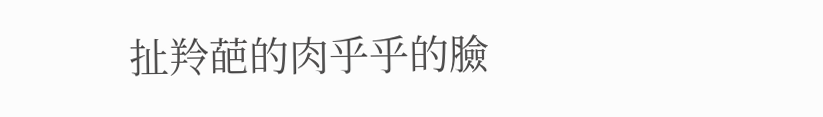扯羚葩的肉乎乎的臉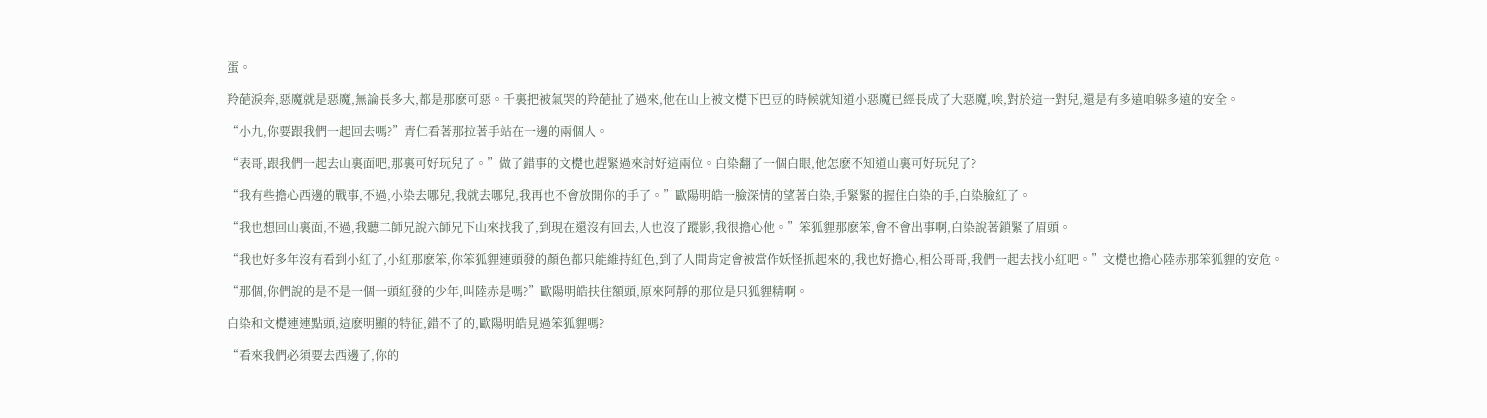蛋。

羚葩淚奔,惡魔就是惡魔,無論長多大,都是那麽可惡。千裏把被氣哭的羚葩扯了過來,他在山上被文檚下巴豆的時候就知道小惡魔已經長成了大惡魔,唉,對於這一對兒,還是有多遠咱躲多遠的安全。

“小九,你要跟我們一起回去嗎?”青仁看著那拉著手站在一邊的兩個人。

“表哥,跟我們一起去山裏面吧,那裏可好玩兒了。”做了錯事的文檚也趕緊過來討好這兩位。白染翻了一個白眼,他怎麽不知道山裏可好玩兒了?

“我有些擔心西邊的戰事,不過,小染去哪兒,我就去哪兒,我再也不會放開你的手了。”歐陽明皓一臉深情的望著白染,手緊緊的握住白染的手,白染臉紅了。

“我也想回山裏面,不過,我聽二師兄說六師兄下山來找我了,到現在還沒有回去,人也沒了蹤影,我很擔心他。”笨狐貍那麽笨,會不會出事啊,白染說著鎖緊了眉頭。

“我也好多年沒有看到小紅了,小紅那麽笨,你笨狐貍連頭發的顏色都只能維持紅色,到了人間肯定會被當作妖怪抓起來的,我也好擔心,相公哥哥,我們一起去找小紅吧。”文檚也擔心陸赤那笨狐貍的安危。

“那個,你們說的是不是一個一頭紅發的少年,叫陸赤是嗎?”歐陽明皓扶住額頭,原來阿靜的那位是只狐貍精啊。

白染和文檚連連點頭,這麽明顯的特征,錯不了的,歐陽明皓見過笨狐貍嗎?

“看來我們必須要去西邊了,你的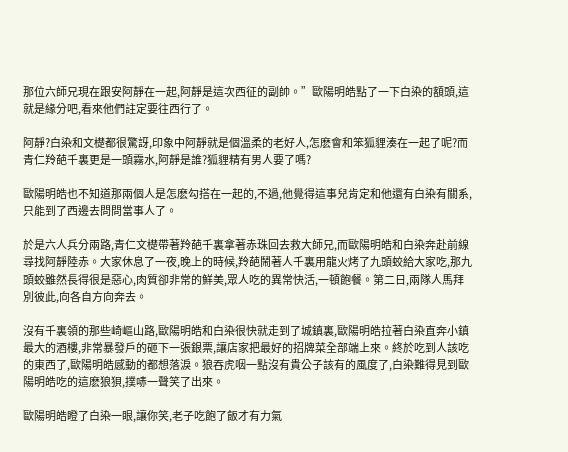那位六師兄現在跟安阿靜在一起,阿靜是這次西征的副帥。”歐陽明皓點了一下白染的額頭,這就是緣分吧,看來他們註定要往西行了。

阿靜?白染和文檚都很驚訝,印象中阿靜就是個溫柔的老好人,怎麽會和笨狐貍湊在一起了呢?而青仁羚葩千裏更是一頭霧水,阿靜是誰?狐貍精有男人要了嗎?

歐陽明皓也不知道那兩個人是怎麽勾搭在一起的,不過,他覺得這事兒肯定和他還有白染有關系,只能到了西邊去問問當事人了。

於是六人兵分兩路,青仁文檚帶著羚葩千裏拿著赤珠回去救大師兄,而歐陽明皓和白染奔赴前線尋找阿靜陸赤。大家休息了一夜,晚上的時候,羚葩鬧著人千裏用龍火烤了九頭蛟給大家吃,那九頭蛟雖然長得很是惡心,肉質卻非常的鮮美,眾人吃的異常快活,一頓飽餐。第二日,兩隊人馬拜別彼此,向各自方向奔去。

沒有千裏領的那些崎嶇山路,歐陽明皓和白染很快就走到了城鎮裏,歐陽明皓拉著白染直奔小鎮最大的酒樓,非常暴發戶的砸下一張銀票,讓店家把最好的招牌菜全部端上來。終於吃到人該吃的東西了,歐陽明皓感動的都想落淚。狼吞虎咽一點沒有貴公子該有的風度了,白染難得見到歐陽明皓吃的這麽狼狽,撲哧一聲笑了出來。

歐陽明皓瞪了白染一眼,讓你笑,老子吃飽了飯才有力氣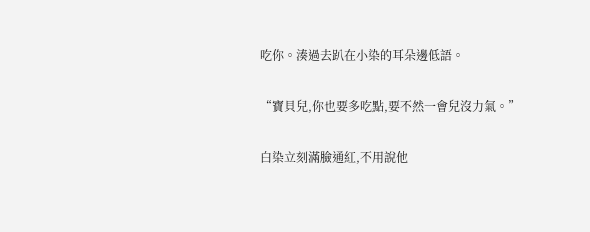吃你。湊過去趴在小染的耳朵邊低語。

“寶貝兒,你也要多吃點,要不然一會兒沒力氣。”

白染立刻滿臉通紅,不用說他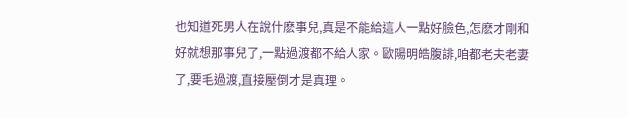也知道死男人在說什麽事兒,真是不能給這人一點好臉色,怎麽才剛和好就想那事兒了,一點過渡都不給人家。歐陽明皓腹誹,咱都老夫老妻了,要毛過渡,直接壓倒才是真理。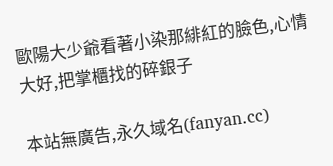歐陽大少爺看著小染那緋紅的臉色,心情大好,把掌櫃找的碎銀子

本站無廣告,永久域名(fanyan.cc)